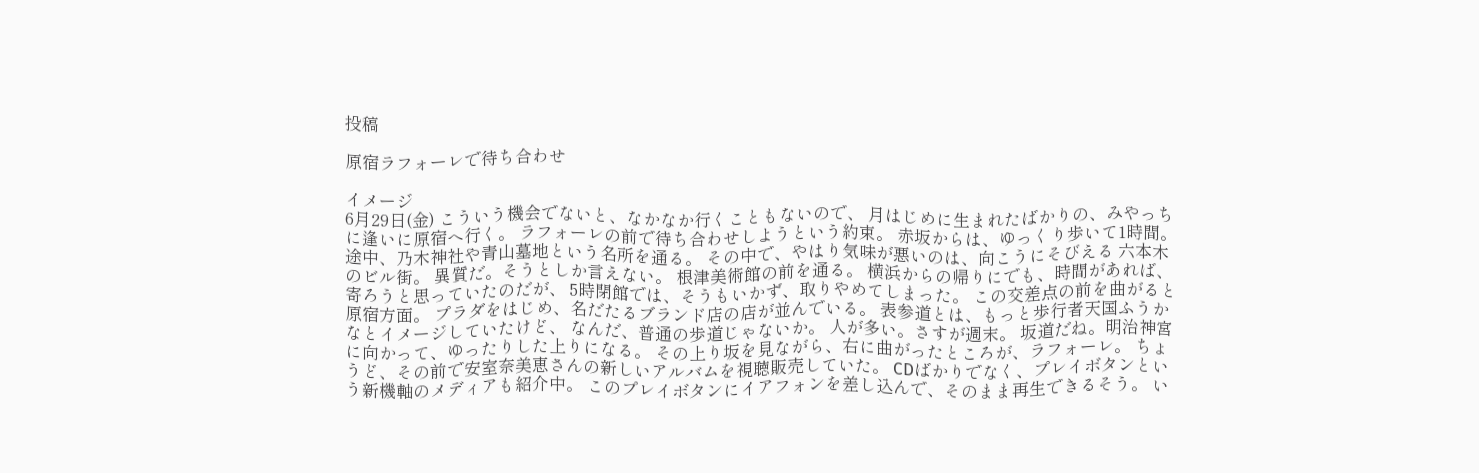投稿

原宿ラフォーレで待ち合わせ

イメージ
6月29日(金) こういう機会でないと、なかなか行くこともないので、 月はじめに生まれたばかりの、みやっちに逢いに原宿へ行く。 ラフォーレの前で待ち合わせしようという約束。 赤坂からは、ゆっくり歩いて1時間。 途中、乃木神社や青山墓地という名所を通る。 その中で、やはり気味が悪いのは、向こうにそびえる 六本木のビル街。 異質だ。そうとしか言えない。 根津美術館の前を通る。 横浜からの帰りにでも、時間があれば、寄ろうと思っていたのだが、 5時閉館では、そうもいかず、取りやめてしまった。 この交差点の前を曲がると原宿方面。 プラダをはじめ、名だたるブランド店の店が並んでいる。 表参道とは、もっと歩行者天国ふうかなとイメージしていたけど、 なんだ、普通の歩道じゃないか。 人が多い。さすが週末。 坂道だね。明治神宮に向かって、ゆったりした上りになる。 その上り坂を見ながら、右に曲がったところが、ラフォーレ。 ちょうど、その前で安室奈美恵さんの新しいアルバムを視聴販売していた。 CDばかりでなく、プレイボタンという新機軸のメディアも紹介中。 このプレイボタンにイアフォンを差し込んで、そのまま再生できるそう。 い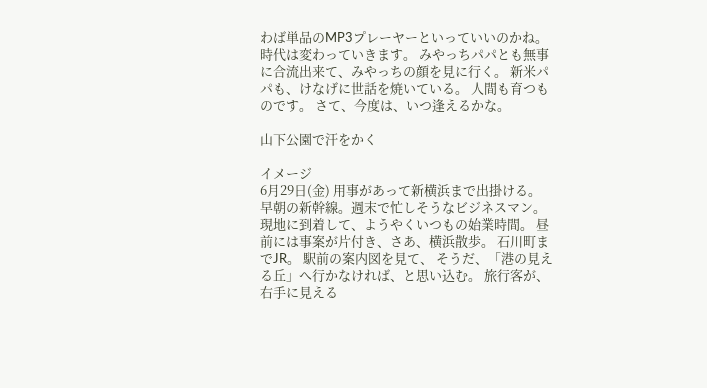わば単品のMP3プレーヤーといっていいのかね。 時代は変わっていきます。 みやっちパパとも無事に合流出来て、みやっちの顔を見に行く。 新米パパも、けなげに世話を焼いている。 人間も育つものです。 さて、今度は、いつ逢えるかな。

山下公園で汗をかく

イメージ
6月29日(金) 用事があって新横浜まで出掛ける。 早朝の新幹線。週末で忙しそうなビジネスマン。 現地に到着して、ようやくいつもの始業時間。 昼前には事案が片付き、さあ、横浜散歩。 石川町までJR。 駅前の案内図を見て、 そうだ、「港の見える丘」へ行かなければ、と思い込む。 旅行客が、右手に見える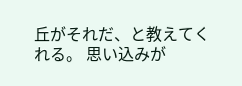丘がそれだ、と教えてくれる。 思い込みが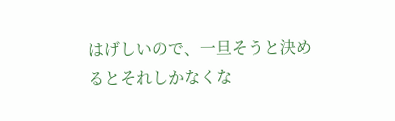はげしいので、一旦そうと決めるとそれしかなくな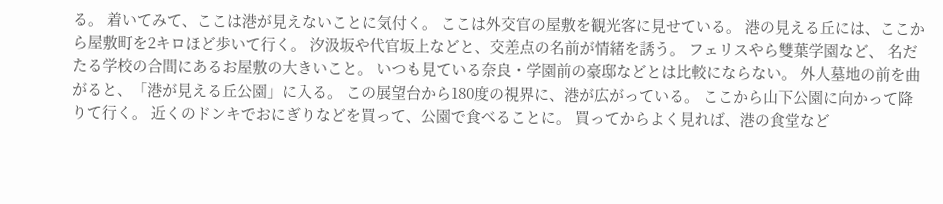る。 着いてみて、ここは港が見えないことに気付く。 ここは外交官の屋敷を観光客に見せている。 港の見える丘には、ここから屋敷町を2キロほど歩いて行く。 汐汲坂や代官坂上などと、交差点の名前が情緒を誘う。 フェリスやら雙葉学園など、 名だたる学校の合間にあるお屋敷の大きいこと。 いつも見ている奈良・学園前の豪邸などとは比較にならない。 外人墓地の前を曲がると、「港が見える丘公園」に入る。 この展望台から180度の視界に、港が広がっている。 ここから山下公園に向かって降りて行く。 近くのドンキでおにぎりなどを買って、公園で食べることに。 買ってからよく見れば、港の食堂など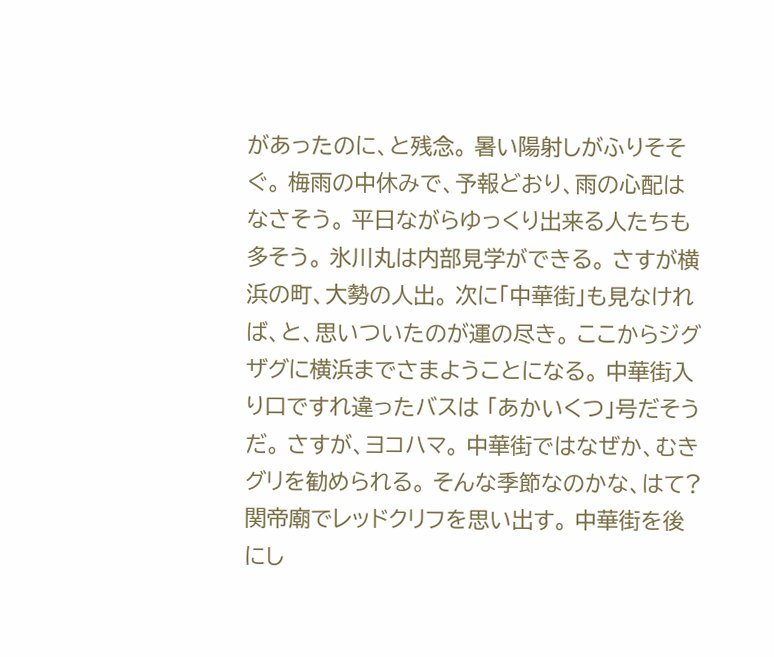があったのに、と残念。 暑い陽射しがふりそそぐ。 梅雨の中休みで、予報どおり、雨の心配はなさそう。 平日ながらゆっくり出来る人たちも多そう。 氷川丸は内部見学ができる。 さすが横浜の町、大勢の人出。 次に「中華街」も見なければ、と、思いついたのが運の尽き。 ここからジグザグに横浜までさまようことになる。 中華街入り口ですれ違ったバスは 「あかいくつ」号だそうだ。 さすが、ヨコハマ。 中華街ではなぜか、むきグリを勧められる。 そんな季節なのかな、はて? 関帝廟でレッドクリフを思い出す。 中華街を後にし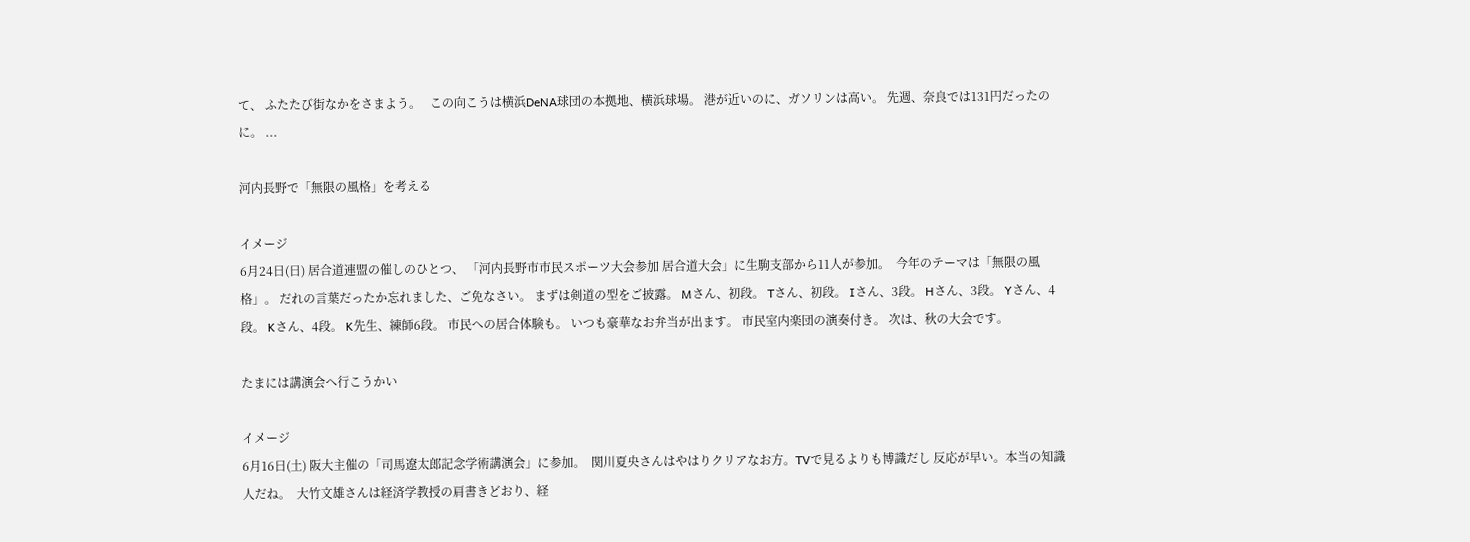て、 ふたたび街なかをさまよう。   この向こうは横浜DeNA球団の本拠地、横浜球場。 港が近いのに、ガソリンは高い。 先週、奈良では131円だったのに。 ...

河内長野で「無限の風格」を考える

イメージ
6月24日(日) 居合道連盟の催しのひとつ、 「河内長野市市民スポーツ大会参加 居合道大会」に生駒支部から11人が参加。  今年のテーマは「無限の風格」。 だれの言葉だったか忘れました、ご免なさい。 まずは剣道の型をご披露。 Mさん、初段。 Tさん、初段。 Iさん、3段。 Hさん、3段。 Yさん、4段。 Kさん、4段。 K先生、練師6段。 市民への居合体験も。 いつも豪華なお弁当が出ます。 市民室内楽団の演奏付き。 次は、秋の大会です。

たまには講演会へ行こうかい

イメージ
6月16日(土) 阪大主催の「司馬遼太郎記念学術講演会」に参加。  関川夏央さんはやはりクリアなお方。TVで見るよりも博識だし 反応が早い。本当の知識人だね。  大竹文雄さんは経済学教授の肩書きどおり、経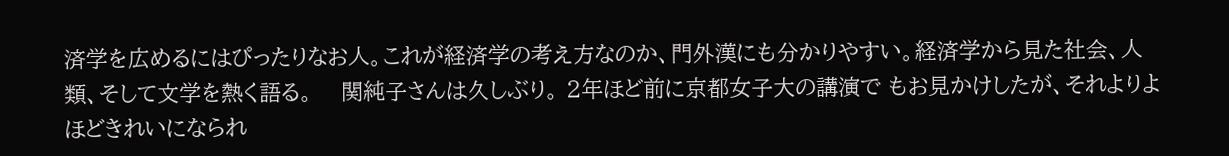済学を広めるにはぴったりなお人。これが経済学の考え方なのか、門外漢にも分かりやすい。経済学から見た社会、人類、そして文学を熱く語る。    関純子さんは久しぶり。 2年ほど前に京都女子大の講演で もお見かけしたが、それよりよほどきれいになられ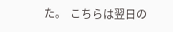た。  こちらは翌日の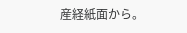産経紙面から。